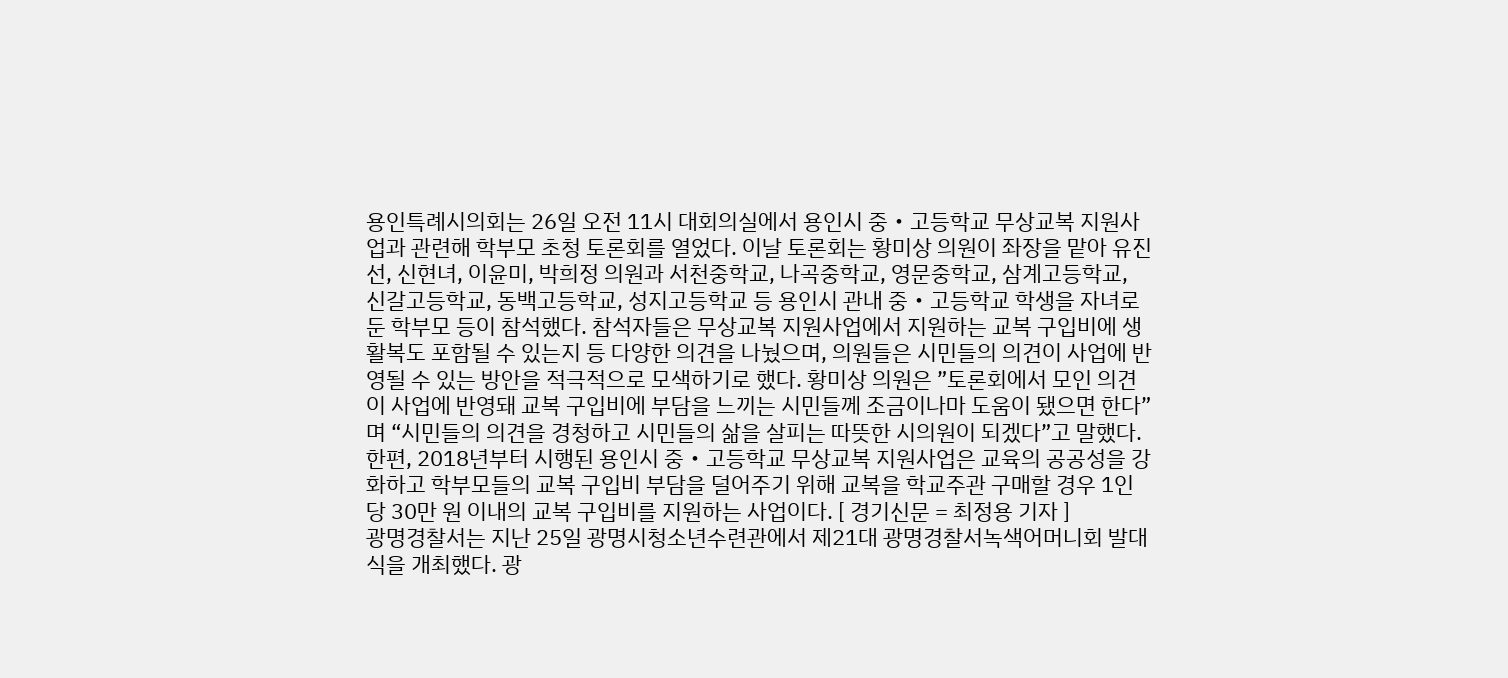용인특례시의회는 26일 오전 11시 대회의실에서 용인시 중‧고등학교 무상교복 지원사업과 관련해 학부모 초청 토론회를 열었다. 이날 토론회는 황미상 의원이 좌장을 맡아 유진선, 신현녀, 이윤미, 박희정 의원과 서천중학교, 나곡중학교, 영문중학교, 삼계고등학교, 신갈고등학교, 동백고등학교, 성지고등학교 등 용인시 관내 중‧고등학교 학생을 자녀로 둔 학부모 등이 참석했다. 참석자들은 무상교복 지원사업에서 지원하는 교복 구입비에 생활복도 포함될 수 있는지 등 다양한 의견을 나눴으며, 의원들은 시민들의 의견이 사업에 반영될 수 있는 방안을 적극적으로 모색하기로 했다. 황미상 의원은 ”토론회에서 모인 의견이 사업에 반영돼 교복 구입비에 부담을 느끼는 시민들께 조금이나마 도움이 됐으면 한다”며 “시민들의 의견을 경청하고 시민들의 삶을 살피는 따뜻한 시의원이 되겠다”고 말했다. 한편, 2018년부터 시행된 용인시 중‧고등학교 무상교복 지원사업은 교육의 공공성을 강화하고 학부모들의 교복 구입비 부담을 덜어주기 위해 교복을 학교주관 구매할 경우 1인당 30만 원 이내의 교복 구입비를 지원하는 사업이다. [ 경기신문 = 최정용 기자 ]
광명경찰서는 지난 25일 광명시청소년수련관에서 제21대 광명경찰서녹색어머니회 발대식을 개최했다. 광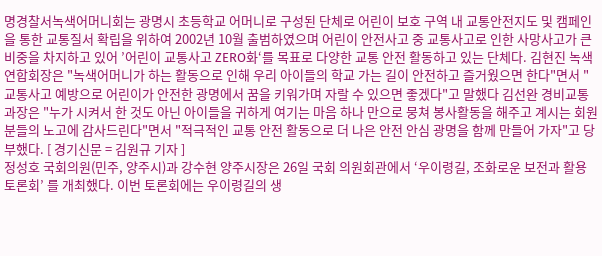명경찰서녹색어머니회는 광명시 초등학교 어머니로 구성된 단체로 어린이 보호 구역 내 교통안전지도 및 캠페인을 통한 교통질서 확립을 위하여 2002년 10월 출범하였으며 어린이 안전사고 중 교통사고로 인한 사망사고가 큰 비중을 차지하고 있어 ’어린이 교통사고 ZERO화‘를 목표로 다양한 교통 안전 활동하고 있는 단체다. 김현진 녹색연합회장은 "녹색어머니가 하는 활동으로 인해 우리 아이들의 학교 가는 길이 안전하고 즐거웠으면 한다"면서 "교통사고 예방으로 어린이가 안전한 광명에서 꿈을 키워가며 자랄 수 있으면 좋겠다"고 말했다 김선완 경비교통과장은 "누가 시켜서 한 것도 아닌 아이들을 귀하게 여기는 마음 하나 만으로 뭉쳐 봉사활동을 해주고 계시는 회원분들의 노고에 감사드린다"면서 "적극적인 교통 안전 활동으로 더 나은 안전 안심 광명을 함께 만들어 가자"고 당부했다. [ 경기신문 = 김원규 기자 ]
정성호 국회의원(민주, 양주시)과 강수현 양주시장은 26일 국회 의원회관에서 ‘우이령길, 조화로운 보전과 활용 토론회’ 를 개최했다. 이번 토론회에는 우이령길의 생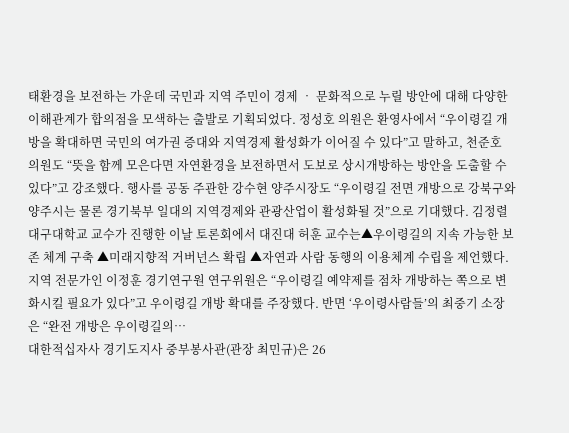태환경을 보전하는 가운데 국민과 지역 주민이 경제 ‧ 문화적으로 누릴 방안에 대해 다양한 이해관계가 합의점을 모색하는 출발로 기획되었다. 정성호 의원은 환영사에서 “우이령길 개방을 확대하면 국민의 여가권 증대와 지역경제 활성화가 이어질 수 있다”고 말하고, 천준호 의원도 “뜻을 함께 모은다면 자연환경을 보전하면서 도보로 상시개방하는 방안을 도출할 수 있다”고 강조했다. 행사를 공동 주관한 강수현 양주시장도 “우이령길 전면 개방으로 강북구와 양주시는 물론 경기북부 일대의 지역경제와 관광산업이 활성화될 것”으로 기대했다. 김정렬 대구대학교 교수가 진행한 이날 토론회에서 대진대 허훈 교수는▲우이령길의 지속 가능한 보존 체계 구축 ▲미래지향적 거버넌스 확립 ▲자연과 사람 동행의 이용체계 수립을 제언했다. 지역 전문가인 이정훈 경기연구원 연구위원은 “우이령길 예약제를 점차 개방하는 쪽으로 변화시킬 필요가 있다”고 우이령길 개방 확대를 주장했다. 반면 ‘우이령사람들’의 최중기 소장은 “완전 개방은 우이령길의…
대한적십자사 경기도지사 중부봉사관(관장 최민규)은 26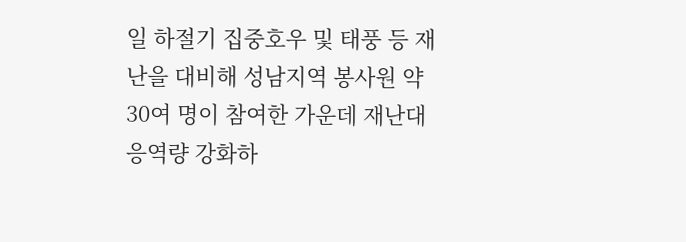일 하절기 집중호우 및 태풍 등 재난을 대비해 성남지역 봉사원 약 30여 명이 참여한 가운데 재난대응역량 강화하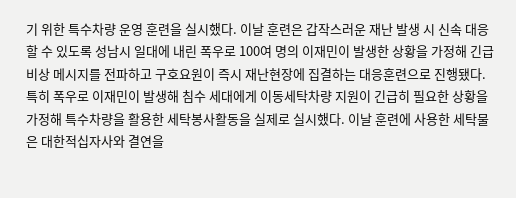기 위한 특수차량 운영 훈련을 실시했다. 이날 훈련은 갑작스러운 재난 발생 시 신속 대응할 수 있도록 성남시 일대에 내린 폭우로 100여 명의 이재민이 발생한 상황을 가정해 긴급 비상 메시지를 전파하고 구호요원이 즉시 재난현장에 집결하는 대응훈련으로 진행됐다. 특히 폭우로 이재민이 발생해 침수 세대에게 이동세탁차량 지원이 긴급히 필요한 상황을 가정해 특수차량을 활용한 세탁봉사활동을 실제로 실시했다. 이날 훈련에 사용한 세탁물은 대한적십자사와 결연을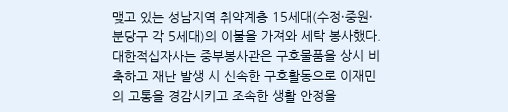맺고 있는 성남지역 취약계층 15세대(수정·중원·분당구 각 5세대)의 이불을 가져와 세탁 봉사했다. 대한적십자사는 중부봉사관은 구호물품을 상시 비축하고 재난 발생 시 신속한 구호활동으로 이재민의 고통을 경감시키고 조속한 생활 안정을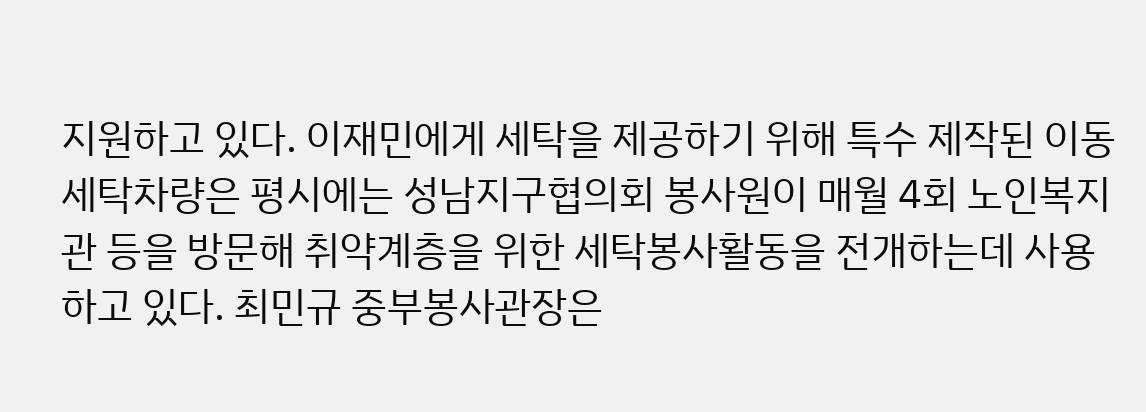지원하고 있다. 이재민에게 세탁을 제공하기 위해 특수 제작된 이동세탁차량은 평시에는 성남지구협의회 봉사원이 매월 4회 노인복지관 등을 방문해 취약계층을 위한 세탁봉사활동을 전개하는데 사용하고 있다. 최민규 중부봉사관장은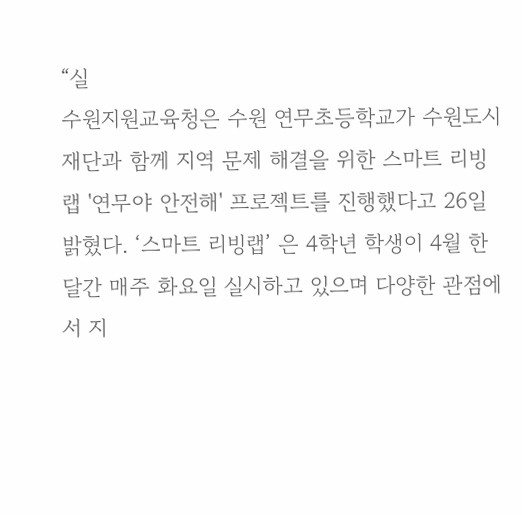“실
수원지원교육청은 수원 연무초등학교가 수원도시재단과 함께 지역 문제 해결을 위한 스마트 리빙랩 '연무야 안전해' 프로젝트를 진행했다고 26일 밝혔다. ‘스마트 리빙랩’ 은 4학년 학생이 4월 한 달간 매주 화요일 실시하고 있으며 다양한 관점에서 지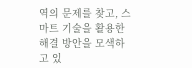역의 문제를 찾고, 스마트 기술을 활용한 해결 방안을 모색하고 있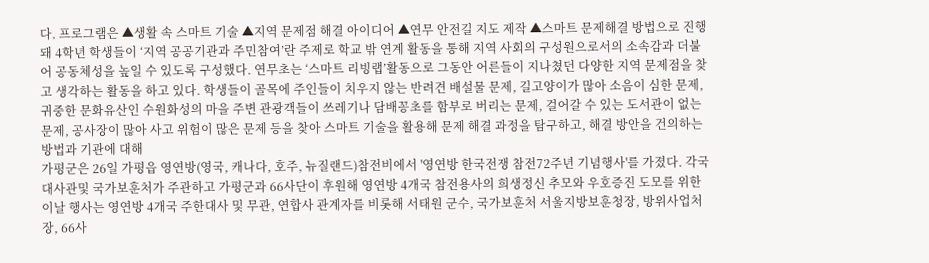다. 프로그램은 ▲생활 속 스마트 기술 ▲지역 문제점 해결 아이디어 ▲연무 안전길 지도 제작 ▲스마트 문제해결 방법으로 진행돼 4학년 학생들이 ‘지역 공공기관과 주민참여’란 주제로 학교 밖 연계 활동을 통해 지역 사회의 구성원으로서의 소속감과 더불어 공동체성을 높일 수 있도록 구성했다. 연무초는 ‘스마트 리빙랩’활동으로 그동안 어른들이 지나쳤던 다양한 지역 문제점을 찾고 생각하는 활동을 하고 있다. 학생들이 골목에 주인들이 치우지 않는 반려견 배설물 문제, 길고양이가 많아 소음이 심한 문제, 귀중한 문화유산인 수원화성의 마을 주변 관광객들이 쓰레기나 담배꽁초를 함부로 버리는 문제, 걸어갈 수 있는 도서관이 없는 문제, 공사장이 많아 사고 위험이 많은 문제 등을 찾아 스마트 기술을 활용해 문제 해결 과정을 탐구하고, 해결 방안을 건의하는 방법과 기관에 대해
가평군은 26일 가평읍 영연방(영국, 캐나다, 호주, 뉴질랜드)참전비에서 '영연방 한국전쟁 참전72주년 기념행사'를 가졌다. 각국 대사관및 국가보훈처가 주관하고 가평군과 66사단이 후원해 영연방 4개국 참전용사의 희생정신 추모와 우호증진 도모를 위한 이날 행사는 영연방 4개국 주한대사 및 무관, 연합사 관계자를 비롯해 서태원 군수, 국가보훈처 서울지방보훈청장, 방위사업처장, 66사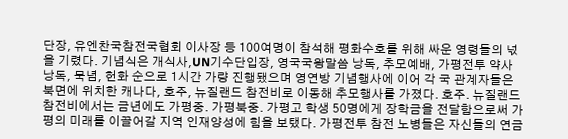단장, 유엔찬국참전국협회 이사장 등 100여명이 참석해 평화수호를 위해 싸운 영령들의 넋을 기렸다. 기념식은 개식사,UN기수단입장, 영국국왕말씀 낭독, 추모예배, 가평전투 약사 낭독, 묵념, 헌화 순으로 1시간 가량 진행됐으며 영연방 기념행사에 이어 각 국 관계자들은 북면에 위치한 캐나다, 호주, 뉴질랜드 참전비로 이동해 추모행사를 가졌다. 호주. 뉴질랜드 참전비에서는 금년에도 가평중. 가평북중. 가평고 학생 50명에게 장학금을 전달함으로써 가평의 미래를 이끌어갈 지역 인재양성에 힘을 보탰다. 가평전투 참전 노병들은 자신들의 연금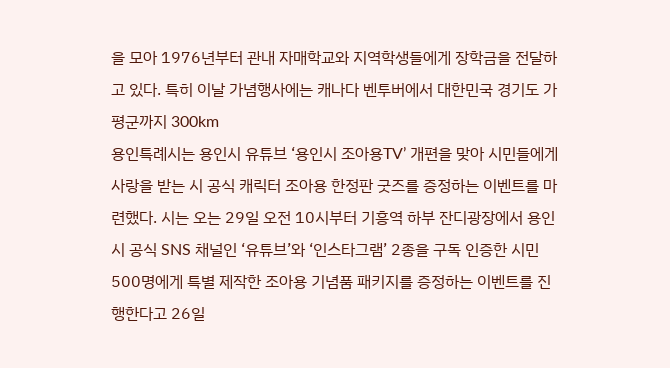을 모아 1976년부터 관내 자매학교와 지역학생들에게 장학금을 전달하고 있다. 특히 이날 가념행사에는 캐나다 벤투버에서 대한민국 경기도 가평군까지 300km
용인특례시는 용인시 유튜브 ‘용인시 조아용TV’ 개편을 맞아 시민들에게 사랑을 받는 시 공식 캐릭터 조아용 한정판 굿즈를 증정하는 이벤트를 마련했다. 시는 오는 29일 오전 10시부터 기흥역 하부 잔디광장에서 용인시 공식 SNS 채널인 ‘유튜브’와 ‘인스타그램’ 2종을 구독 인증한 시민 500명에게 특별 제작한 조아용 기념품 패키지를 증정하는 이벤트를 진행한다고 26일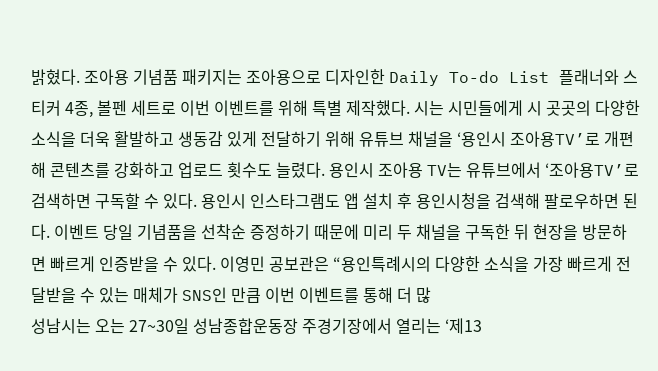밝혔다. 조아용 기념품 패키지는 조아용으로 디자인한 Daily To-do List 플래너와 스티커 4종, 볼펜 세트로 이번 이벤트를 위해 특별 제작했다. 시는 시민들에게 시 곳곳의 다양한 소식을 더욱 활발하고 생동감 있게 전달하기 위해 유튜브 채널을 ‘용인시 조아용TV’로 개편해 콘텐츠를 강화하고 업로드 횟수도 늘렸다. 용인시 조아용 TV는 유튜브에서 ‘조아용TV’로 검색하면 구독할 수 있다. 용인시 인스타그램도 앱 설치 후 용인시청을 검색해 팔로우하면 된다. 이벤트 당일 기념품을 선착순 증정하기 때문에 미리 두 채널을 구독한 뒤 현장을 방문하면 빠르게 인증받을 수 있다. 이영민 공보관은 “용인특례시의 다양한 소식을 가장 빠르게 전달받을 수 있는 매체가 SNS인 만큼 이번 이벤트를 통해 더 많
성남시는 오는 27~30일 성남종합운동장 주경기장에서 열리는 ‘제13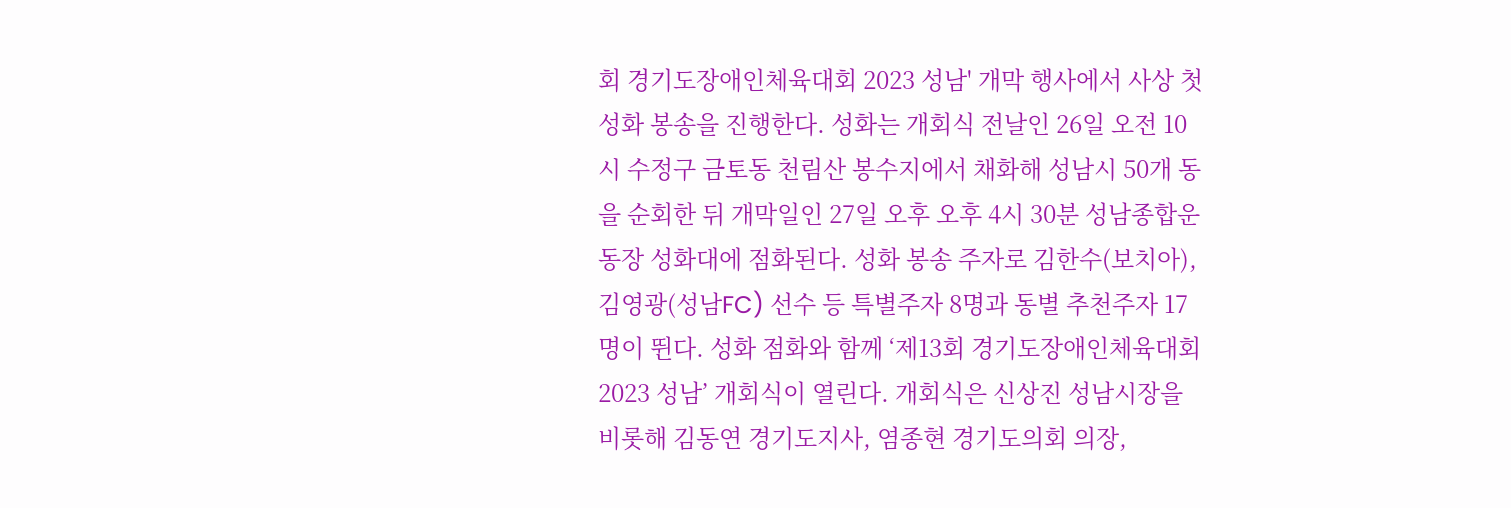회 경기도장애인체육대회 2023 성남' 개막 행사에서 사상 첫 성화 봉송을 진행한다. 성화는 개회식 전날인 26일 오전 10시 수정구 금토동 천림산 봉수지에서 채화해 성남시 50개 동을 순회한 뒤 개막일인 27일 오후 오후 4시 30분 성남종합운동장 성화대에 점화된다. 성화 봉송 주자로 김한수(보치아), 김영광(성남FC) 선수 등 특별주자 8명과 동별 추천주자 17명이 뛴다. 성화 점화와 함께 ‘제13회 경기도장애인체육대회 2023 성남’ 개회식이 열린다. 개회식은 신상진 성남시장을 비롯해 김동연 경기도지사, 염종현 경기도의회 의장,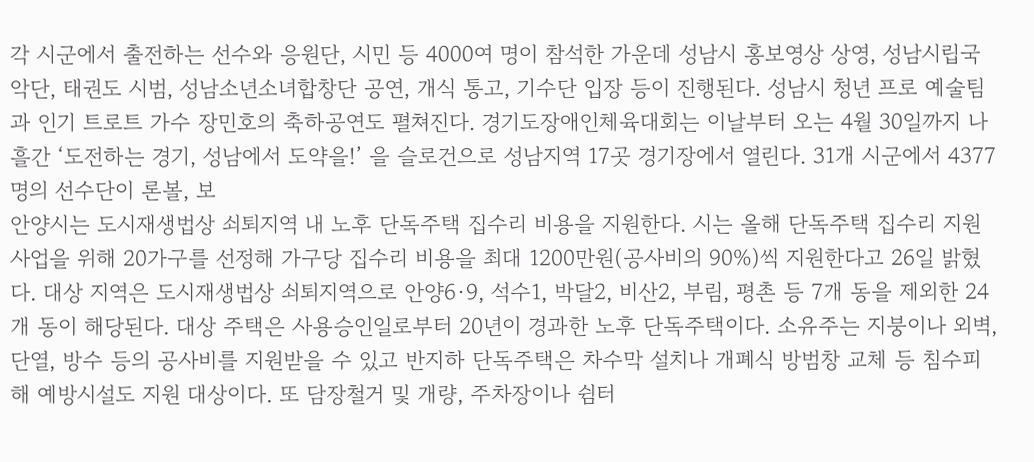각 시군에서 출전하는 선수와 응원단, 시민 등 4000여 명이 참석한 가운데 성남시 홍보영상 상영, 성남시립국악단, 태권도 시범, 성남소년소녀합창단 공연, 개식 통고, 기수단 입장 등이 진행된다. 성남시 청년 프로 예술팀과 인기 트로트 가수 장민호의 축하공연도 펼쳐진다. 경기도장애인체육대회는 이날부터 오는 4월 30일까지 나흘간 ‘도전하는 경기, 성남에서 도약을!’ 을 슬로건으로 성남지역 17곳 경기장에서 열린다. 31개 시군에서 4377명의 선수단이 론볼, 보
안양시는 도시재생법상 쇠퇴지역 내 노후 단독주택 집수리 비용을 지원한다. 시는 올해 단독주택 집수리 지원사업을 위해 20가구를 선정해 가구당 집수리 비용을 최대 1200만원(공사비의 90%)씩 지원한다고 26일 밝혔다. 대상 지역은 도시재생법상 쇠퇴지역으로 안양6·9, 석수1, 박달2, 비산2, 부림, 평촌 등 7개 동을 제외한 24개 동이 해당된다. 대상 주택은 사용승인일로부터 20년이 경과한 노후 단독주택이다. 소유주는 지붕이나 외벽, 단열, 방수 등의 공사비를 지원받을 수 있고 반지하 단독주택은 차수막 설치나 개폐식 방범창 교체 등 침수피해 예방시설도 지원 대상이다. 또 담장철거 및 개량, 주차장이나 쉼터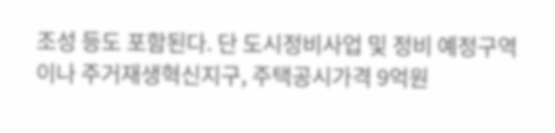조성 등도 포함된다. 단 도시정비사업 및 정비 예정구역이나 주거재생혁신지구, 주택공시가격 9억원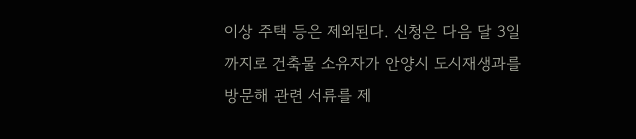이상 주택 등은 제외된다. 신청은 다음 달 3일까지로 건축물 소유자가 안양시 도시재생과를 방문해 관련 서류를 제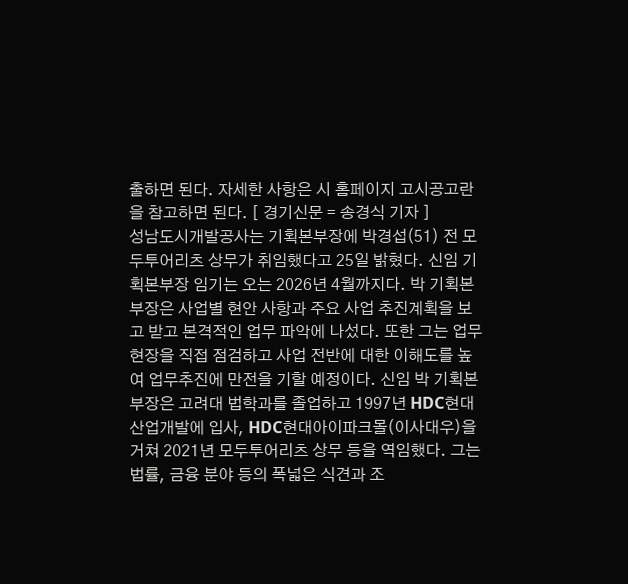출하면 된다. 자세한 사항은 시 홈페이지 고시공고란을 참고하면 된다. [ 경기신문 = 송경식 기자 ]
성남도시개발공사는 기획본부장에 박경섭(51) 전 모두투어리츠 상무가 취임했다고 25일 밝혔다. 신임 기획본부장 임기는 오는 2026년 4월까지다. 박 기획본부장은 사업별 현안 사항과 주요 사업 추진계획을 보고 받고 본격적인 업무 파악에 나섰다. 또한 그는 업무 현장을 직접 점검하고 사업 전반에 대한 이해도를 높여 업무추진에 만전을 기할 예정이다. 신임 박 기획본부장은 고려대 법학과를 졸업하고 1997년 HDC현대산업개발에 입사, HDC현대아이파크몰(이사대우)을 거쳐 2021년 모두투어리츠 상무 등을 역임했다. 그는 법률, 금융 분야 등의 폭넓은 식견과 조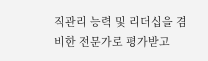직관리 능력 및 리더십을 겸비한 전문가로 평가받고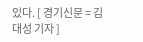있다. [ 경기신문 = 김대성 기자 ]